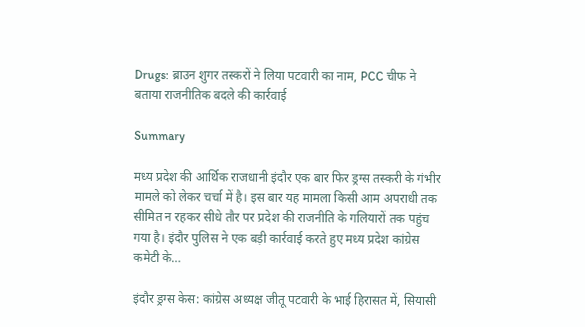Drugs: ब्राउन शुगर तस्करों ने लिया पटवारी का नाम, PCC चीफ ने बताया राजनीतिक बदले की कार्रवाई

Summary

मध्य प्रदेश की आर्थिक राजधानी इंदौर एक बार फिर ड्रग्स तस्करी के गंभीर मामले को लेकर चर्चा में है। इस बार यह मामला किसी आम अपराधी तक सीमित न रहकर सीधे तौर पर प्रदेश की राजनीति के गलियारों तक पहुंच गया है। इंदौर पुलिस ने एक बड़ी कार्रवाई करते हुए मध्य प्रदेश कांग्रेस कमेटी के…

इंदौर ड्रग्स केस: कांग्रेस अध्यक्ष जीतू पटवारी के भाई हिरासत में, सियासी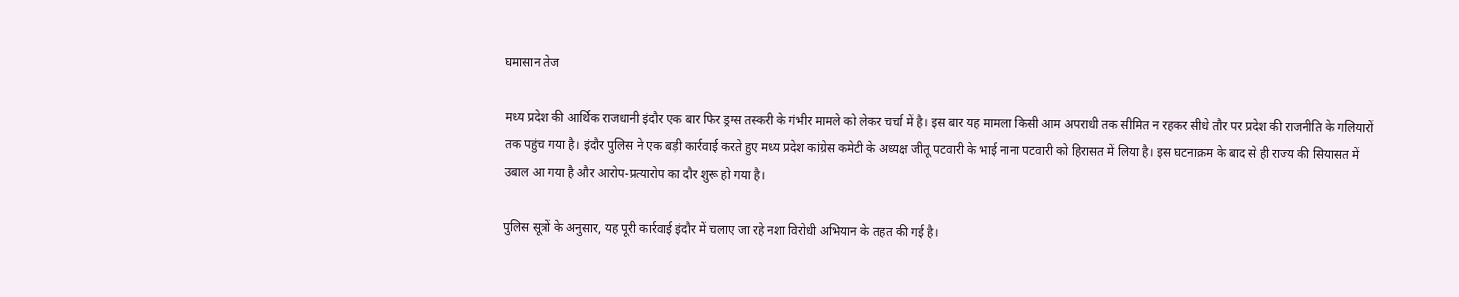घमासान तेज

मध्य प्रदेश की आर्थिक राजधानी इंदौर एक बार फिर ड्रग्स तस्करी के गंभीर मामले को लेकर चर्चा में है। इस बार यह मामला किसी आम अपराधी तक सीमित न रहकर सीधे तौर पर प्रदेश की राजनीति के गलियारों तक पहुंच गया है। इंदौर पुलिस ने एक बड़ी कार्रवाई करते हुए मध्य प्रदेश कांग्रेस कमेटी के अध्यक्ष जीतू पटवारी के भाई नाना पटवारी को हिरासत में लिया है। इस घटनाक्रम के बाद से ही राज्य की सियासत में उबाल आ गया है और आरोप-प्रत्यारोप का दौर शुरू हो गया है।

पुलिस सूत्रों के अनुसार, यह पूरी कार्रवाई इंदौर में चलाए जा रहे नशा विरोधी अभियान के तहत की गई है।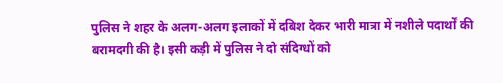पुलिस ने शहर के अलग-अलग इलाकों में दबिश देकर भारी मात्रा में नशीले पदार्थों की बरामदगी की है। इसी कड़ी में पुलिस ने दो संदिग्धों को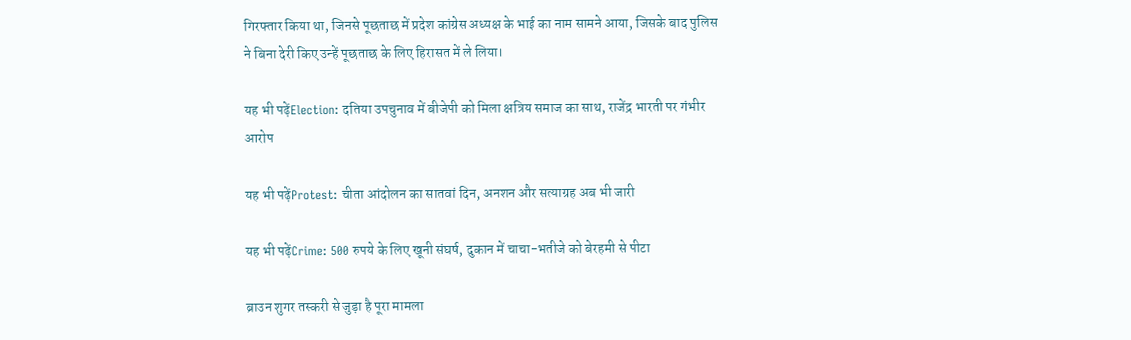गिरफ्तार किया था, जिनसे पूछताछ में प्रदेश कांग्रेस अध्यक्ष के भाई का नाम सामने आया, जिसके बाद पुलिस ने बिना देरी किए उन्हें पूछताछ के लिए हिरासत में ले लिया।

यह भी पढ़ेंElection: दतिया उपचुनाव में बीजेपी को मिला क्षत्रिय समाज का साथ, राजेंद्र भारती पर गंभीर आरोप

यह भी पढ़ेंProtest: चीता आंदोलन का सातवां दिन, अनशन और सत्याग्रह अब भी जारी

यह भी पढ़ेंCrime: 500 रुपये के लिए खूनी संघर्ष, दुकान में चाचा-भतीजे को बेरहमी से पीटा

ब्राउन शुगर तस्करी से जुड़ा है पूरा मामला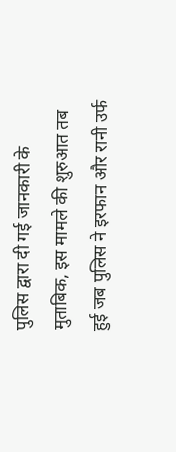पुलिस द्वारा दी गई जानकारी के मुताबिक, इस मामले की शुरुआत तब हुई जब पुलिस ने इरफान और रानी उर्फ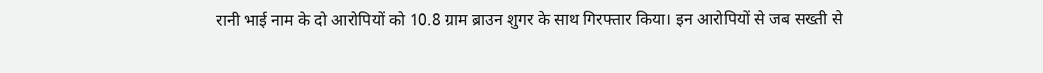रानी भाई नाम के दो आरोपियों को 10.8 ग्राम ब्राउन शुगर के साथ गिरफ्तार किया। इन आरोपियों से जब सख्ती से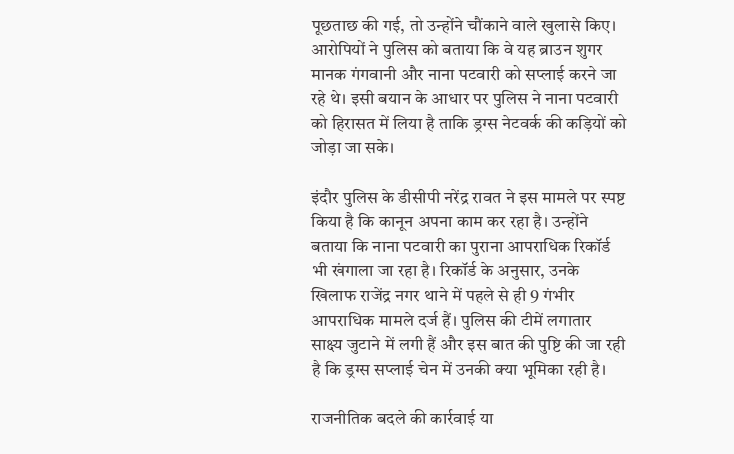पूछताछ की गई, तो उन्होंने चौंकाने वाले खुलासे किए। आरोपियों ने पुलिस को बताया कि वे यह ब्राउन शुगर मानक गंगवानी और नाना पटवारी को सप्लाई करने जा रहे थे। इसी बयान के आधार पर पुलिस ने नाना पटवारी को हिरासत में लिया है ताकि ड्रग्स नेटवर्क की कड़ियों को जोड़ा जा सके।

इंदौर पुलिस के डीसीपी नरेंद्र रावत ने इस मामले पर स्पष्ट किया है कि कानून अपना काम कर रहा है। उन्होंने बताया कि नाना पटवारी का पुराना आपराधिक रिकॉर्ड भी खंगाला जा रहा है। रिकॉर्ड के अनुसार, उनके खिलाफ राजेंद्र नगर थाने में पहले से ही 9 गंभीर आपराधिक मामले दर्ज हैं। पुलिस की टीमें लगातार साक्ष्य जुटाने में लगी हैं और इस बात की पुष्टि की जा रही है कि ड्रग्स सप्लाई चेन में उनकी क्या भूमिका रही है।

राजनीतिक बदले की कार्रवाई या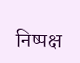निष्पक्ष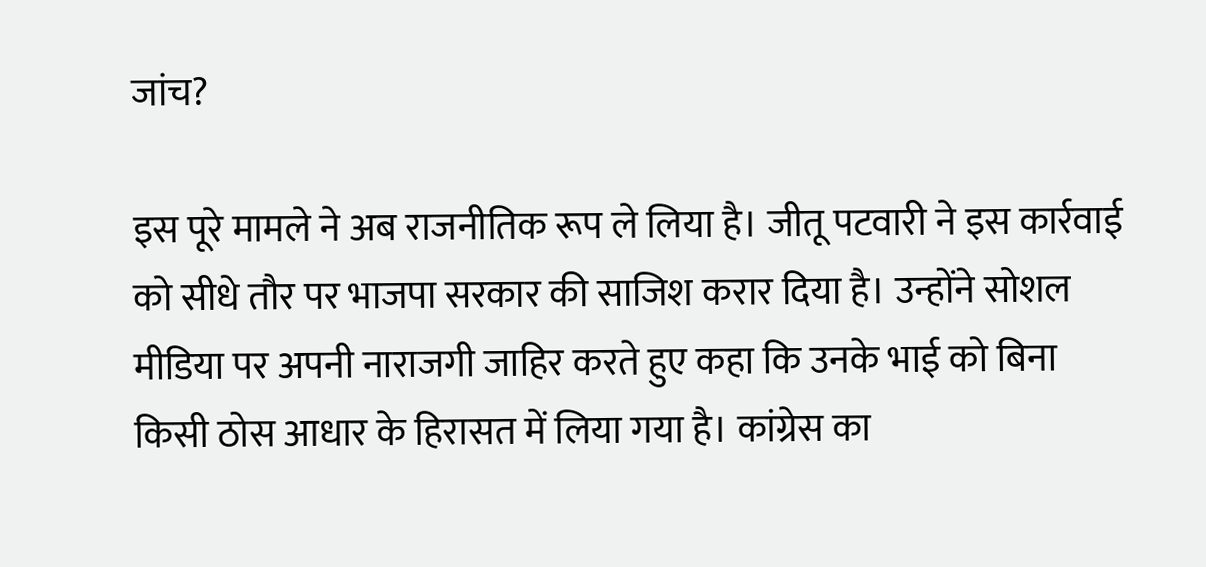जांच?

इस पूरे मामले ने अब राजनीतिक रूप ले लिया है। जीतू पटवारी ने इस कार्रवाई को सीधे तौर पर भाजपा सरकार की साजिश करार दिया है। उन्होंने सोशल मीडिया पर अपनी नाराजगी जाहिर करते हुए कहा कि उनके भाई को बिना किसी ठोस आधार के हिरासत में लिया गया है। कांग्रेस का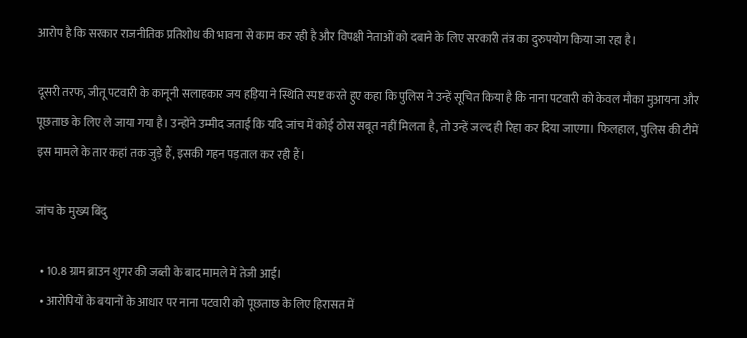आरोप है कि सरकार राजनीतिक प्रतिशोध की भावना से काम कर रही है और विपक्षी नेताओं को दबाने के लिए सरकारी तंत्र का दुरुपयोग किया जा रहा है।

दूसरी तरफ, जीतू पटवारी के कानूनी सलाहकार जय हड़िया ने स्थिति स्पष्ट करते हुए कहा कि पुलिस ने उन्हें सूचित किया है कि नाना पटवारी को केवल मौका मुआयना और पूछताछ के लिए ले जाया गया है। उन्होंने उम्मीद जताई कि यदि जांच में कोई ठोस सबूत नहीं मिलता है, तो उन्हें जल्द ही रिहा कर दिया जाएगा। फिलहाल, पुलिस की टीमें इस मामले के तार कहां तक जुड़े हैं, इसकी गहन पड़ताल कर रही हैं।

जांच के मुख्य बिंदु

  • 10.8 ग्राम ब्राउन शुगर की जब्ती के बाद मामले में तेजी आई।
  • आरोपियों के बयानों के आधार पर नाना पटवारी को पूछताछ के लिए हिरासत में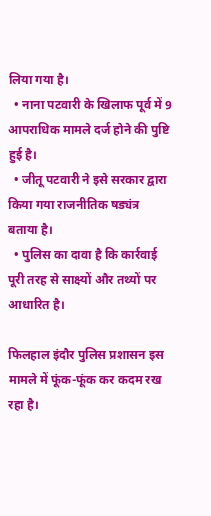लिया गया है।
  • नाना पटवारी के खिलाफ पूर्व में 9 आपराधिक मामले दर्ज होने की पुष्टि हुई है।
  • जीतू पटवारी ने इसे सरकार द्वारा किया गया राजनीतिक षड्यंत्र बताया है।
  • पुलिस का दावा है कि कार्रवाई पूरी तरह से साक्ष्यों और तथ्यों पर आधारित है।

फिलहाल इंदौर पुलिस प्रशासन इस मामले में फूंक-फूंक कर कदम रख रहा है।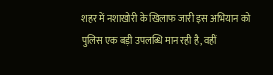शहर में नशाखोरी के खिलाफ जारी इस अभियान को पुलिस एक बड़ी उपलब्धि मान रही है, वहीं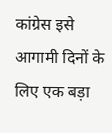कांग्रेस इसे आगामी दिनों के लिए एक बड़ा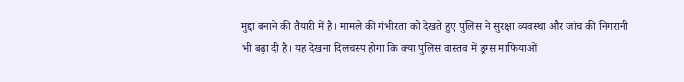मुद्दा बनाने की तैयारी में है। मामले की गंभीरता को देखते हुए पुलिस ने सुरक्षा व्यवस्था और जांच की निगरानी भी बढ़ा दी है। यह देखना दिलचस्प होगा कि क्या पुलिस वास्तव में ड्रग्स माफियाओं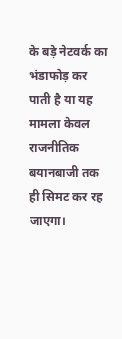के बड़े नेटवर्क का भंडाफोड़ कर पाती है या यह मामला केवल राजनीतिक बयानबाजी तक ही सिमट कर रह जाएगा।